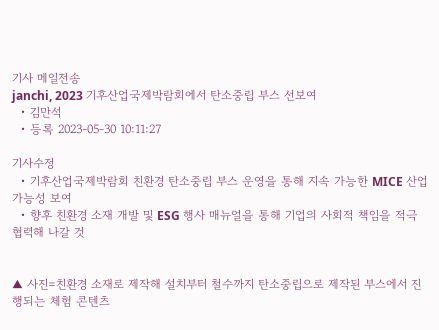기사 메일전송
janchi, 2023 기후산업국제박람회에서 탄소중립 부스 선보여
  • 김만석
  • 등록 2023-05-30 10:11:27

기사수정
  • 기후산업국제박람회 친환경 탄소중립 부스 운영을 통해 지속 가능한 MICE 산업 가능성 보여
  • 향후 친환경 소재 개발 및 ESG 행사 매뉴얼을 통해 기업의 사회적 책임을 적극 협력해 나갈 것


▲ 사진=친환경 소재로 제작해 설치부터 철수까지 탄소중립으로 제작된 부스에서 진행되는 체험 콘텐츠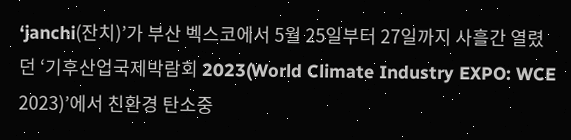‘janchi(잔치)’가 부산 벡스코에서 5월 25일부터 27일까지 사흘간 열렸던 ‘기후산업국제박람회 2023(World Climate Industry EXPO: WCE 2023)’에서 친환경 탄소중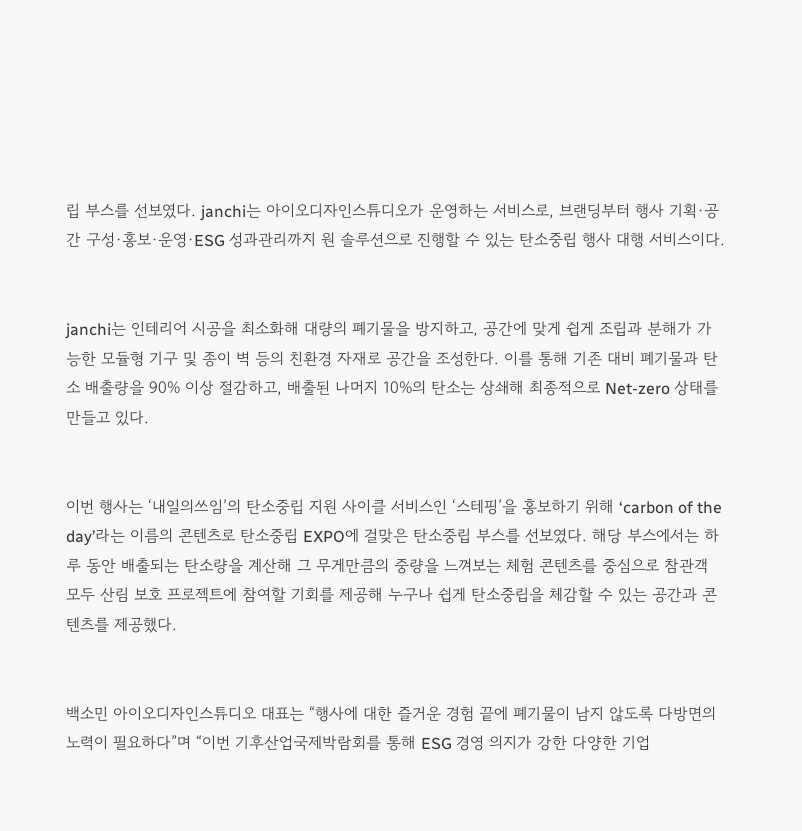립 부스를 선보였다. janchi는 아이오디자인스튜디오가 운영하는 서비스로, 브랜딩부터 행사 기획·공간 구성·홍보·운영·ESG 성과관리까지 원 솔루션으로 진행할 수 있는 탄소중립 행사 대행 서비스이다.


janchi는 인테리어 시공을 최소화해 대량의 폐기물을 방지하고, 공간에 맞게 쉽게 조립과 분해가 가능한 모듈형 기구 및 종이 벽 등의 친환경 자재로 공간을 조성한다. 이를 통해 기존 대비 폐기물과 탄소 배출량을 90% 이상 절감하고, 배출된 나머지 10%의 탄소는 상쇄해 최종적으로 Net-zero 상태를 만들고 있다.


이번 행사는 ‘내일의쓰임’의 탄소중립 지원 사이클 서비스인 ‘스테핑’을 홍보하기 위해 ‘carbon of the day’라는 이름의 콘텐츠로 탄소중립 EXPO에 걸맞은 탄소중립 부스를 선보였다. 해당 부스에서는 하루 동안 배출되는 탄소량을 계산해 그 무게만큼의 중량을 느껴보는 체험 콘텐츠를 중심으로 참관객 모두 산림 보호 프로젝트에 참여할 기회를 제공해 누구나 쉽게 탄소중립을 체감할 수 있는 공간과 콘텐츠를 제공했다.


백소민 아이오디자인스튜디오 대표는 “행사에 대한 즐거운 경험 끝에 폐기물이 남지 않도록 다방면의 노력이 필요하다”며 “이번 기후산업국제박람회를 통해 ESG 경영 의지가 강한 다양한 기업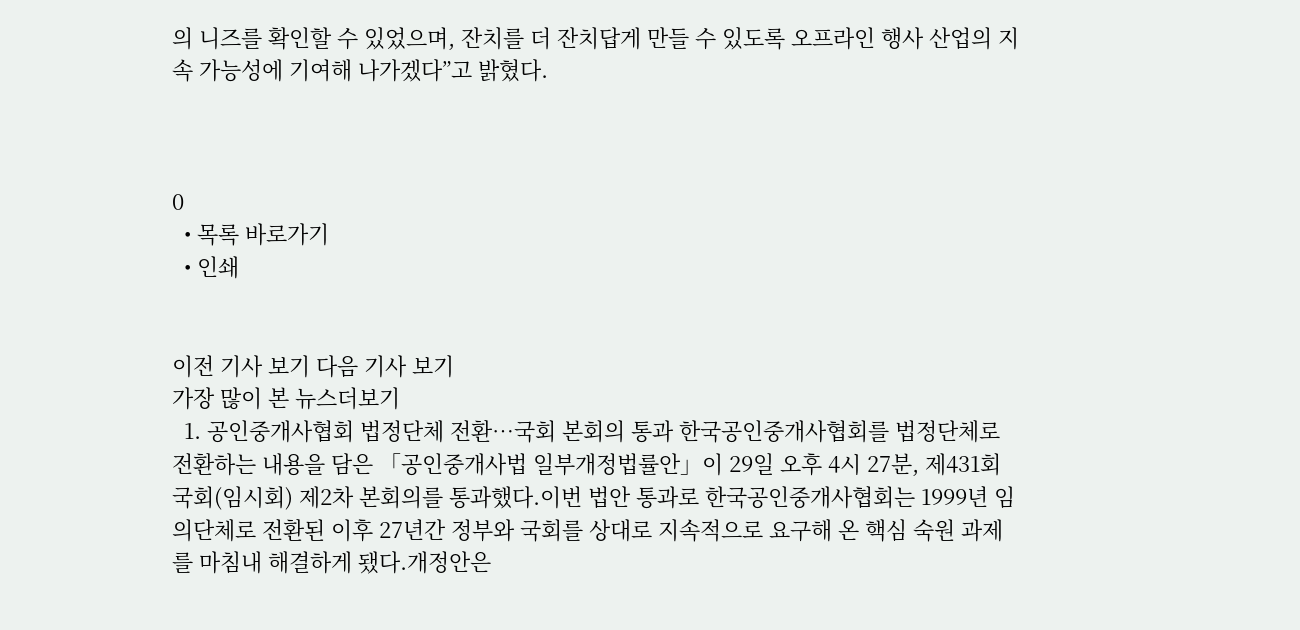의 니즈를 확인할 수 있었으며, 잔치를 더 잔치답게 만들 수 있도록 오프라인 행사 산업의 지속 가능성에 기여해 나가겠다”고 밝혔다.



0
  • 목록 바로가기
  • 인쇄


이전 기사 보기 다음 기사 보기
가장 많이 본 뉴스더보기
  1. 공인중개사협회 법정단체 전환…국회 본회의 통과 한국공인중개사협회를 법정단체로 전환하는 내용을 담은 「공인중개사법 일부개정법률안」이 29일 오후 4시 27분, 제431회 국회(임시회) 제2차 본회의를 통과했다.이번 법안 통과로 한국공인중개사협회는 1999년 임의단체로 전환된 이후 27년간 정부와 국회를 상대로 지속적으로 요구해 온 핵심 숙원 과제를 마침내 해결하게 됐다.개정안은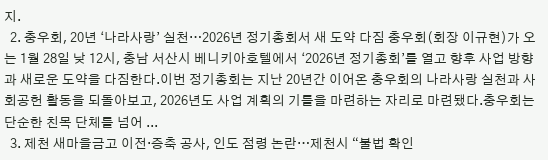지.
  2. 충우회, 20년 ‘나라사랑’ 실천…2026년 정기총회서 새 도약 다짐 충우회(회장 이규현)가 오는 1월 28일 낮 12시, 충남 서산시 베니키아호텔에서 ‘2026년 정기총회’를 열고 향후 사업 방향과 새로운 도약을 다짐한다.이번 정기총회는 지난 20년간 이어온 충우회의 나라사랑 실천과 사회공헌 활동을 되돌아보고, 2026년도 사업 계획의 기틀을 마련하는 자리로 마련됐다.충우회는 단순한 친목 단체를 넘어 ...
  3. 제천 새마을금고 이전·증축 공사, 인도 점령 논란…제천시 “불법 확인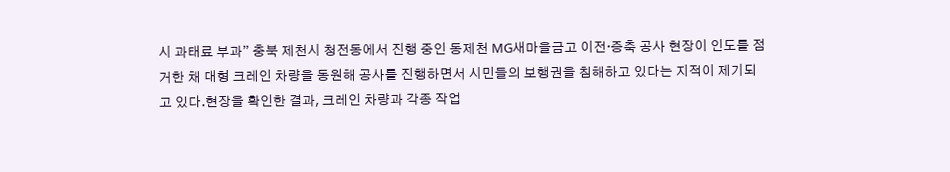시 과태료 부과” 충북 제천시 청전동에서 진행 중인 동제천 MG새마을금고 이전·증축 공사 현장이 인도를 점거한 채 대형 크레인 차량을 동원해 공사를 진행하면서 시민들의 보행권을 침해하고 있다는 지적이 제기되고 있다.현장을 확인한 결과, 크레인 차량과 각종 작업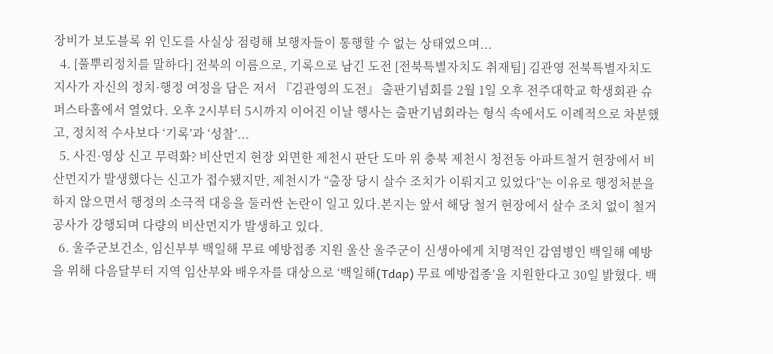장비가 보도블록 위 인도를 사실상 점령해 보행자들이 통행할 수 없는 상태였으며...
  4. [풀뿌리정치를 말하다] 전북의 이름으로, 기록으로 남긴 도전 [전북특별자치도 취재팀] 김관영 전북특별자치도지사가 자신의 정치·행정 여정을 담은 저서 『김관영의 도전』 출판기념회를 2월 1일 오후 전주대학교 학생회관 슈퍼스타홀에서 열었다. 오후 2시부터 5시까지 이어진 이날 행사는 출판기념회라는 형식 속에서도 이례적으로 차분했고, 정치적 수사보다 ‘기록’과 ‘성찰’...
  5. 사진·영상 신고 무력화? 비산먼지 현장 외면한 제천시 판단 도마 위 충북 제천시 청전동 아파트철거 현장에서 비산먼지가 발생했다는 신고가 접수됐지만, 제천시가 “출장 당시 살수 조치가 이뤄지고 있었다”는 이유로 행정처분을 하지 않으면서 행정의 소극적 대응을 둘러싼 논란이 일고 있다.본지는 앞서 해당 철거 현장에서 살수 조치 없이 철거 공사가 강행되며 다량의 비산먼지가 발생하고 있다.
  6. 울주군보건소, 임신부부 백일해 무료 예방접종 지원 울산 울주군이 신생아에게 치명적인 감염병인 백일해 예방을 위해 다음달부터 지역 임산부와 배우자를 대상으로 ‘백일해(Tdap) 무료 예방접종’을 지원한다고 30일 밝혔다. 백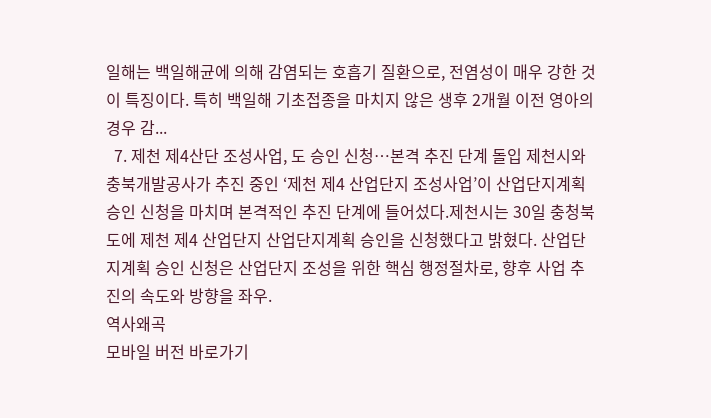일해는 백일해균에 의해 감염되는 호흡기 질환으로, 전염성이 매우 강한 것이 특징이다. 특히 백일해 기초접종을 마치지 않은 생후 2개월 이전 영아의 경우 감...
  7. 제천 제4산단 조성사업, 도 승인 신청…본격 추진 단계 돌입 제천시와 충북개발공사가 추진 중인 ‘제천 제4 산업단지 조성사업’이 산업단지계획 승인 신청을 마치며 본격적인 추진 단계에 들어섰다.제천시는 30일 충청북도에 제천 제4 산업단지 산업단지계획 승인을 신청했다고 밝혔다. 산업단지계획 승인 신청은 산업단지 조성을 위한 핵심 행정절차로, 향후 사업 추진의 속도와 방향을 좌우.
역사왜곡
모바일 버전 바로가기